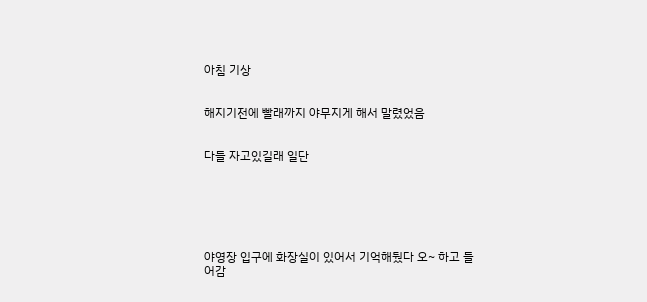아침 기상


해지기전에 빨래까지 야무지게 해서 말렸었음


다들 자고있길래 일단






야영장 입구에 화장실이 있어서 기억해뒀다 오~ 하고 들어감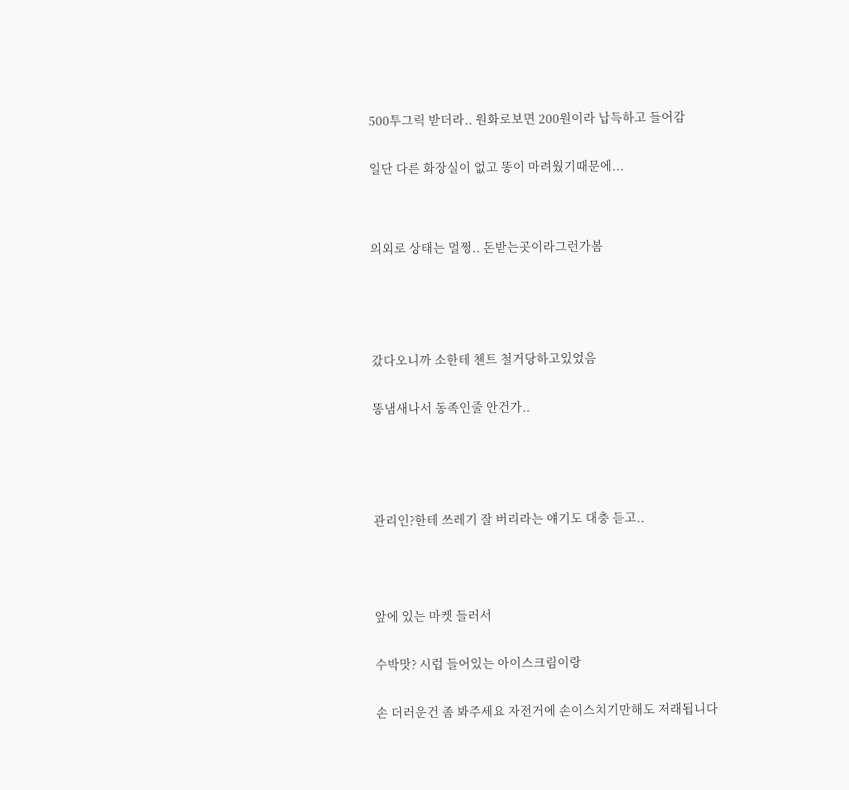500투그릭 받더라.. 원화로보면 200원이라 납득하고 들어감


일단 다른 화장실이 없고 똥이 마려웠기때문에...




의외로 상태는 멀쩡.. 돈받는곳이라그런가봄






갔다오니까 소한테 첸트 철거당하고있었음


똥냄새나서 동족인줄 안건가..






관리인?한테 쓰레기 잘 버리라는 얘기도 대충 듣고..





앞에 있는 마켓 들러서


수박맛? 시럽 들어있는 아이스크림이랑


손 더러운건 좀 봐주세요 자전거에 손이스치기만해도 저래됩니다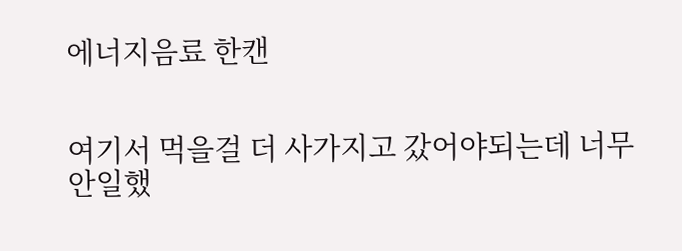에너지음료 한캔


여기서 먹을걸 더 사가지고 갔어야되는데 너무 안일했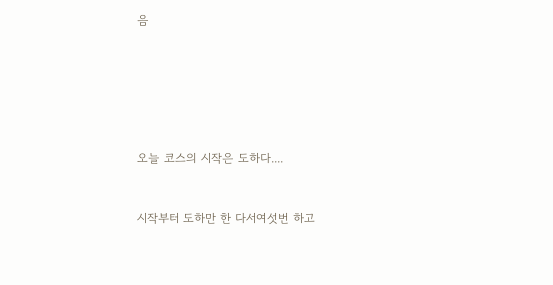음






오늘 코스의 시작은 도하다....


시작부터 도하만 한 다서여섯번 하고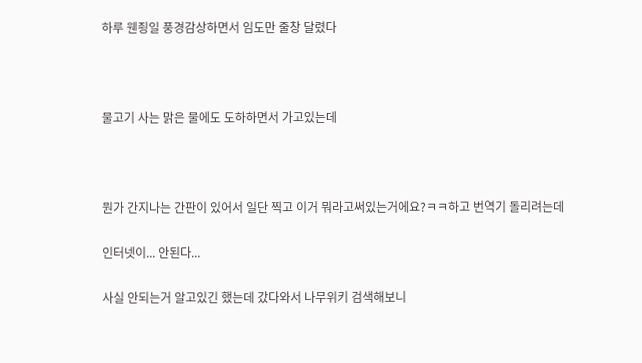하루 웬죙일 풍경감상하면서 임도만 줄창 달렸다





물고기 사는 맑은 물에도 도하하면서 가고있는데





뭔가 간지나는 간판이 있어서 일단 찍고 이거 뭐라고써있는거에요?ㅋㅋ하고 번역기 돌리려는데


인터넷이... 안된다...


사실 안되는거 알고있긴 했는데 갔다와서 나무위키 검색해보니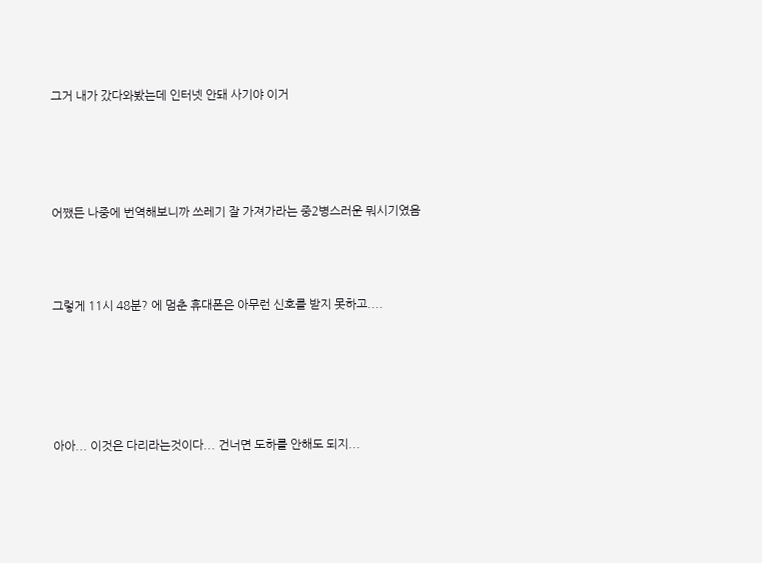그거 내가 갔다와봤는데 인터넷 안돼 사기야 이거




어쨌든 나중에 번역해보니까 쓰레기 잘 가져가라는 중2병스러운 뭐시기였음



그렇게 11시 48분? 에 멈춘 휴대폰은 아무런 신호를 받지 못하고....





아아... 이것은 다리라는것이다... 건너면 도하를 안해도 되지...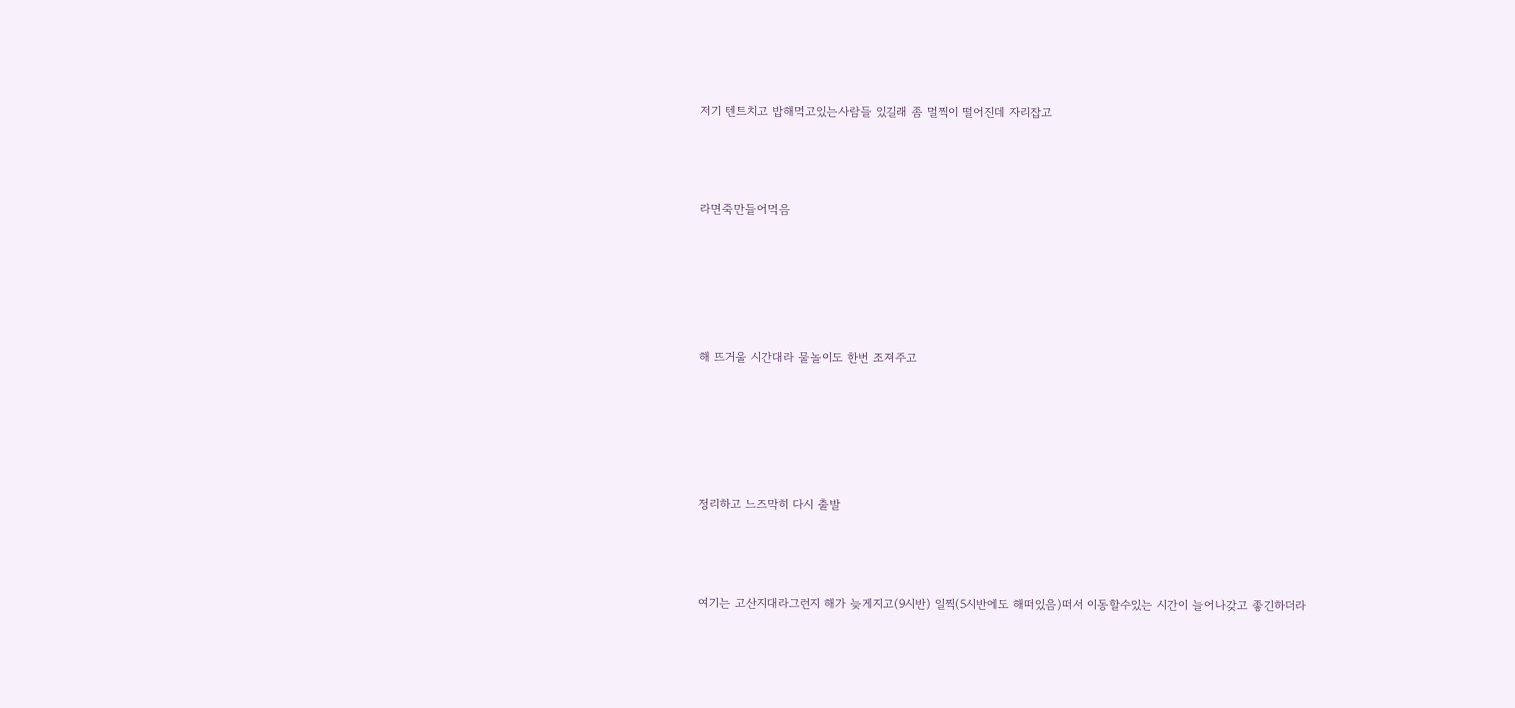저기 텐트치고 밥해먹고있는사람들 있길래 좀 멀찍이 떨어진데 자리잡고



라면죽만들어먹음





해 뜨거울 시간대라 물놀이도 한번 조져주고





정리하고 느즈막히 다시 출발



여기는 고산지대라그런지 해가 늦게지고(9시반) 일찍(5시반에도 해떠있음)떠서 이동할수있는 시간이 늘어나갖고 좋긴하더라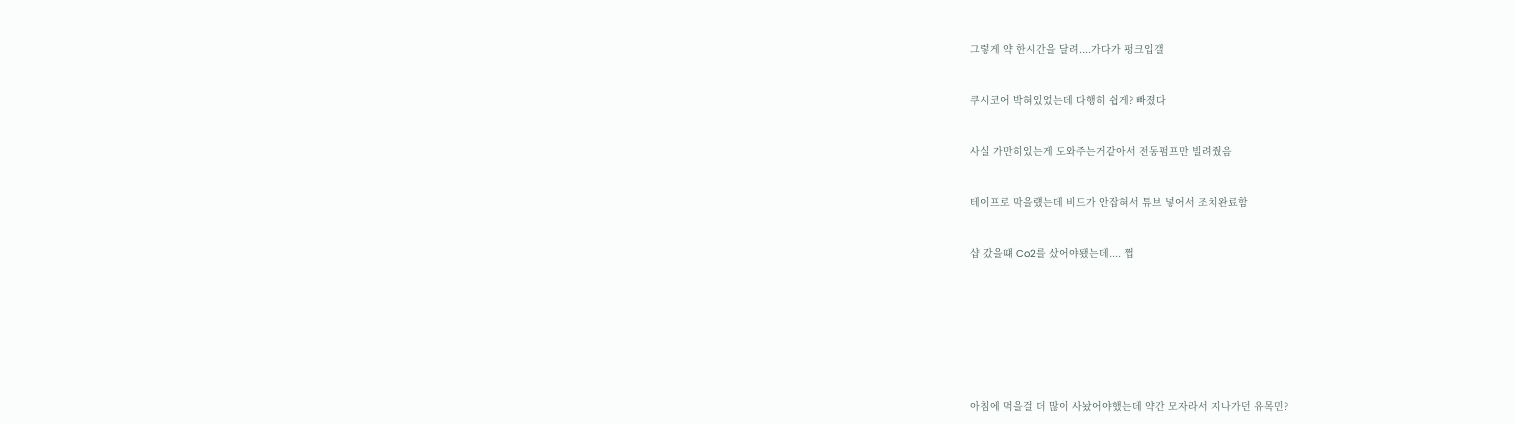그렇게 약 한시간을 달려....가다가 펑크입갤


쿠시코어 박혀있었는데 다행히 쉽게? 빠졌다


사실 가만히있는게 도와주는거같아서 전동펌프만 빌려줬음


테이프로 막을럤는데 비드가 안잡혀서 튜브 넣어서 조치완료함


샵 갔을떄 Co2를 샀어야됐는데.... 쩝








아침에 먹을걸 더 많이 사놨어야했는데 약간 모자라서 지나가던 유목민?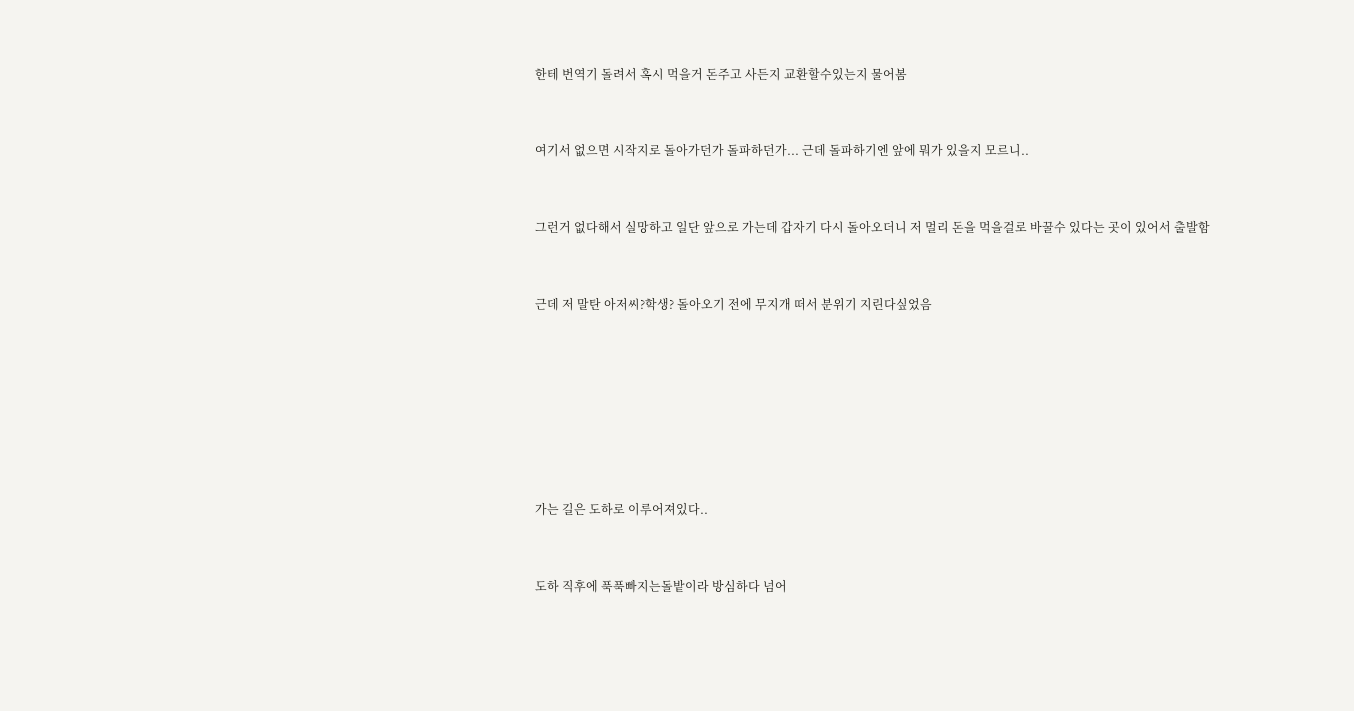한테 번역기 돌려서 혹시 먹을거 돈주고 사든지 교환할수있는지 물어봄


여기서 없으면 시작지로 돌아가던가 돌파하던가... 근데 돌파하기엔 앞에 뭐가 있을지 모르니..


그런거 없다해서 실망하고 일단 앞으로 가는데 갑자기 다시 돌아오더니 저 멀리 돈을 먹을걸로 바꿀수 있다는 곳이 있어서 출발함


근데 저 말탄 아저씨?학생? 돌아오기 전에 무지개 떠서 분위기 지린다싶었음







가는 길은 도하로 이루어져있다..


도하 직후에 푹푹빠지는돌밭이라 방심하다 넘어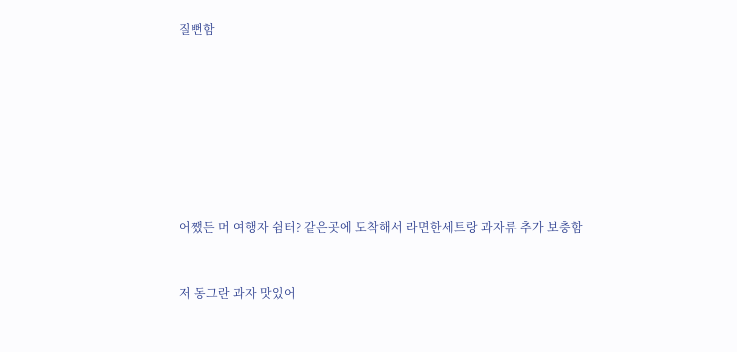질뻔함








어쨌든 머 여행자 쉼터? 같은곳에 도착해서 라면한세트랑 과자류 추가 보충함


저 동그란 과자 맛있어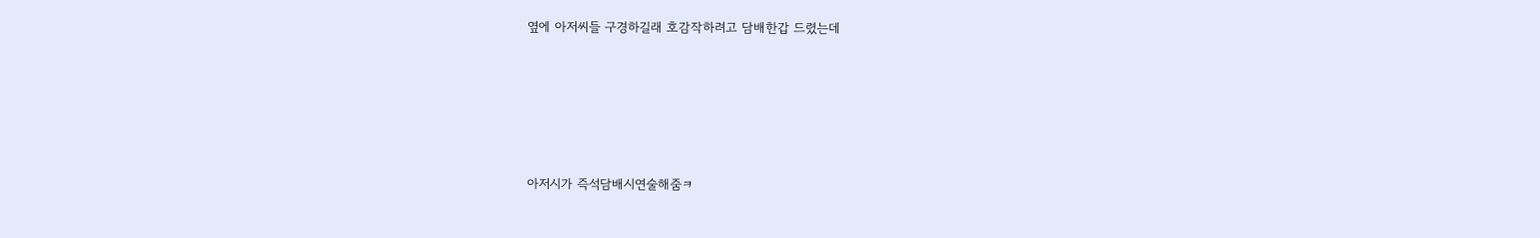옆에 아저씨들 구경하길래 호감작하려고 담배한갑 드렸는데






아저시가 즉석담배시연술해줌ㅋ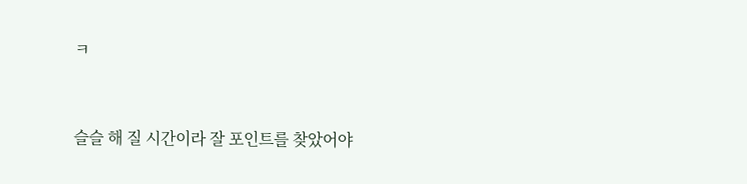ㅋ


슬슬 해 질 시간이라 잘 포인트를 찾았어야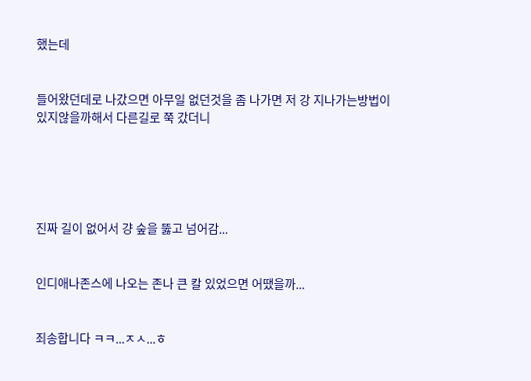했는데


들어왔던데로 나갔으면 아무일 없던것을 좀 나가면 저 강 지나가는방법이 있지않을까해서 다른길로 쭉 갔더니





진짜 길이 없어서 걍 숲을 뚫고 넘어감...


인디애나존스에 나오는 존나 큰 칼 있었으면 어땠을까...


죄송합니다 ㅋㅋ...ㅈㅅ...ㅎ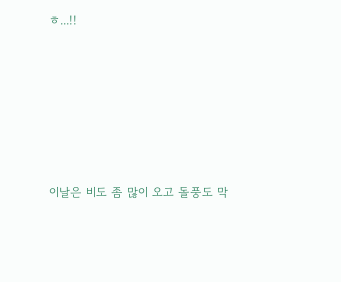ㅎ...!!






이날은 비도 좀 많이 오고 돌풍도 막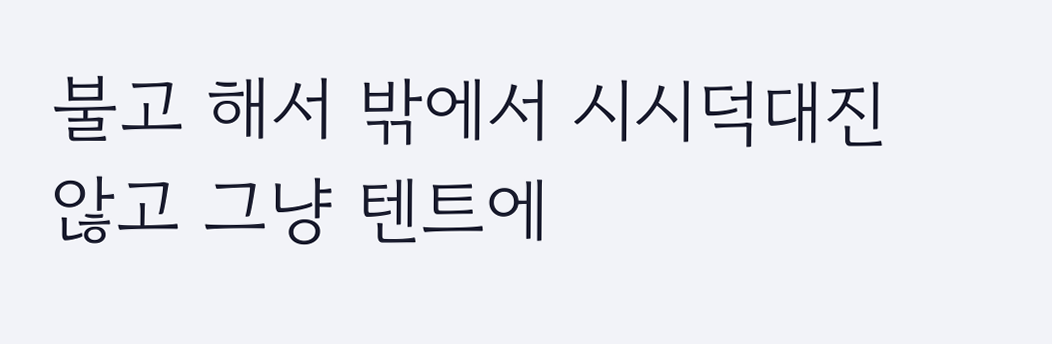불고 해서 밖에서 시시덕대진 않고 그냥 텐트에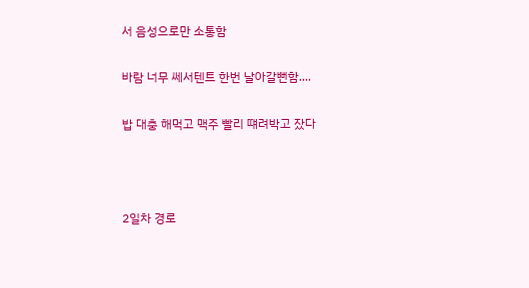서 음성으로만 소통함


바람 너무 쎄서텐트 한번 날아갈뻔함....


밥 대충 해먹고 맥주 빨리 떄려박고 잤다





2일차 경로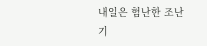내일은 험난한 조난기